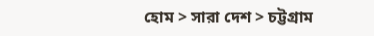হোম > সারা দেশ > চট্টগ্রাম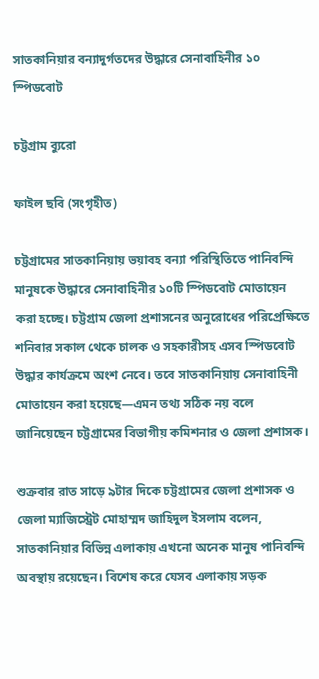সাতকানিয়ার বন্যাদুর্গতদের উদ্ধারে সেনাবাহিনীর ১০ স্পিডবোট

চট্টগ্রাম ব্যুরো

ফাইল ছবি (সংগৃহীত)

চট্টগ্রামের সাতকানিয়ায় ভয়াবহ বন্যা পরিস্থিতিতে পানিবন্দি মানুষকে উদ্ধারে সেনাবাহিনীর ১০টি স্পিডবোট মোতায়েন করা হচ্ছে। চট্টগ্রাম জেলা প্রশাসনের অনুরোধের পরিপ্রেক্ষিতে শনিবার সকাল থেকে চালক ও সহকারীসহ এসব স্পিডবোট উদ্ধার কার্যক্রমে অংশ নেবে। তবে সাতকানিয়ায় সেনাবাহিনী মোতায়েন করা হয়েছে—এমন তথ্য সঠিক নয় বলে জানিয়েছেন চট্টগ্রামের বিভাগীয় কমিশনার ও জেলা প্রশাসক।

শুক্রবার রাত সাড়ে ৯টার দিকে চট্টগ্রামের জেলা প্রশাসক ও জেলা ম্যাজিস্ট্রেট মোহাম্মদ জাহিদুল ইসলাম বলেন, সাতকানিয়ার বিভিন্ন এলাকায় এখনো অনেক মানুষ পানিবন্দি অবস্থায় রয়েছেন। বিশেষ করে যেসব এলাকায় সড়ক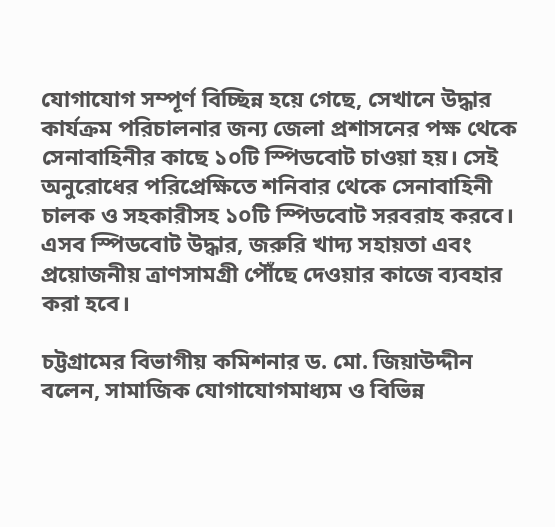যোগাযোগ সম্পূর্ণ বিচ্ছিন্ন হয়ে গেছে, সেখানে উদ্ধার কার্যক্রম পরিচালনার জন্য জেলা প্রশাসনের পক্ষ থেকে সেনাবাহিনীর কাছে ১০টি স্পিডবোট চাওয়া হয়। সেই অনুরোধের পরিপ্রেক্ষিতে শনিবার থেকে সেনাবাহিনী চালক ও সহকারীসহ ১০টি স্পিডবোট সরবরাহ করবে। এসব স্পিডবোট উদ্ধার, জরুরি খাদ্য সহায়তা এবং প্রয়োজনীয় ত্রাণসামগ্রী পৌঁছে দেওয়ার কাজে ব্যবহার করা হবে।

চট্টগ্রামের বিভাগীয় কমিশনার ড. মো. জিয়াউদ্দীন বলেন, সামাজিক যোগাযোগমাধ্যম ও বিভিন্ন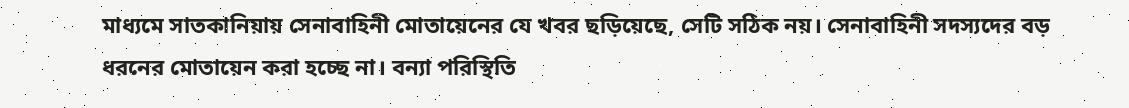মাধ্যমে সাতকানিয়ায় সেনাবাহিনী মোতায়েনের যে খবর ছড়িয়েছে, সেটি সঠিক নয়। সেনাবাহিনী সদস্যদের বড় ধরনের মোতায়েন করা হচ্ছে না। বন্যা পরিস্থিতি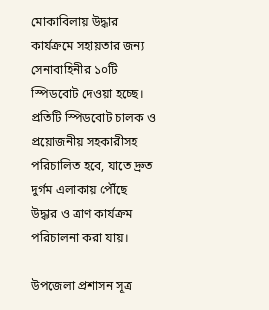মোকাবিলায় উদ্ধার কার্যক্রমে সহায়তার জন্য সেনাবাহিনীর ১০টি স্পিডবোট দেওয়া হচ্ছে। প্রতিটি স্পিডবোট চালক ও প্রয়োজনীয় সহকারীসহ পরিচালিত হবে, যাতে দ্রুত দুর্গম এলাকায় পৌঁছে উদ্ধার ও ত্রাণ কার্যক্রম পরিচালনা করা যায়।

উপজেলা প্রশাসন সূত্র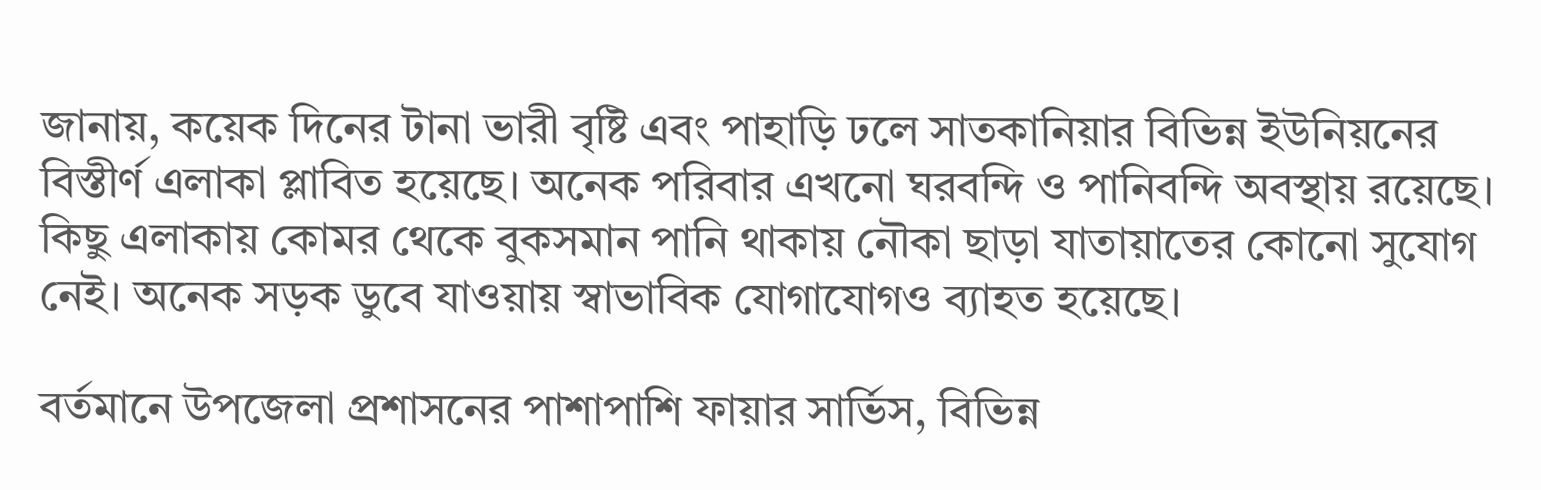জানায়, কয়েক দিনের টানা ভারী বৃষ্টি এবং পাহাড়ি ঢলে সাতকানিয়ার বিভিন্ন ইউনিয়নের বিস্তীর্ণ এলাকা প্লাবিত হয়েছে। অনেক পরিবার এখনো ঘরবন্দি ও পানিবন্দি অবস্থায় রয়েছে। কিছু এলাকায় কোমর থেকে বুকসমান পানি থাকায় নৌকা ছাড়া যাতায়াতের কোনো সুযোগ নেই। অনেক সড়ক ডুবে যাওয়ায় স্বাভাবিক যোগাযোগও ব্যাহত হয়েছে।

বর্তমানে উপজেলা প্রশাসনের পাশাপাশি ফায়ার সার্ভিস, বিভিন্ন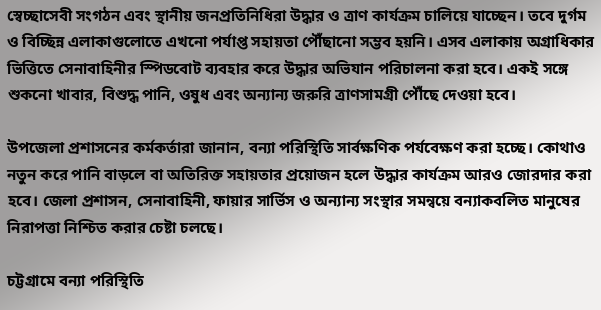স্বেচ্ছাসেবী সংগঠন এবং স্থানীয় জনপ্রতিনিধিরা উদ্ধার ও ত্রাণ কার্যক্রম চালিয়ে যাচ্ছেন। তবে দুর্গম ও বিচ্ছিন্ন এলাকাগুলোতে এখনো পর্যাপ্ত সহায়তা পৌঁছানো সম্ভব হয়নি। এসব এলাকায় অগ্রাধিকার ভিত্তিতে সেনাবাহিনীর স্পিডবোট ব্যবহার করে উদ্ধার অভিযান পরিচালনা করা হবে। একই সঙ্গে শুকনো খাবার, বিশুদ্ধ পানি, ওষুধ এবং অন্যান্য জরুরি ত্রাণসামগ্রী পৌঁছে দেওয়া হবে।

উপজেলা প্রশাসনের কর্মকর্তারা জানান, বন্যা পরিস্থিতি সার্বক্ষণিক পর্যবেক্ষণ করা হচ্ছে। কোথাও নতুন করে পানি বাড়লে বা অতিরিক্ত সহায়তার প্রয়োজন হলে উদ্ধার কার্যক্রম আরও জোরদার করা হবে। জেলা প্রশাসন, সেনাবাহিনী, ফায়ার সার্ভিস ও অন্যান্য সংস্থার সমন্বয়ে বন্যাকবলিত মানুষের নিরাপত্তা নিশ্চিত করার চেষ্টা চলছে।

চট্টগ্রামে বন্যা পরিস্থিতি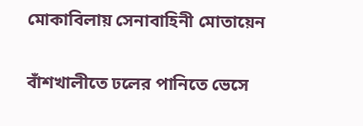মোকাবিলায় সেনাবাহিনী মোতায়েন

বাঁশখালীতে ঢলের পানিতে ভেসে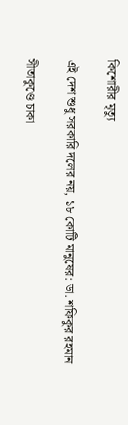কিশোরীর মৃত্যু

এই দেশ শুধু সরকারি দলের নয়, ১৮ কোটি মানুষের: ডা. শফিকুর রহমান

সীতাকুণ্ডে চাকা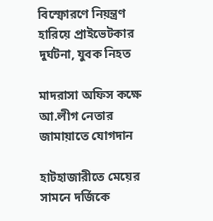বিস্ফোরণে নিয়ন্ত্রণ হারিয়ে প্রাইভেটকার দুর্ঘটনা, যুবক নিহত

মাদরাসা অফিস কক্ষে আ.লীগ নেতার জামায়াতে যোগদান

হাটহাজারীতে মেয়ের সামনে দর্জিকে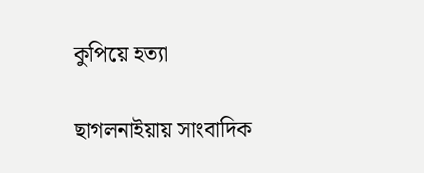কুপিয়ে হত্যা

ছাগলনাইয়ায় সাংবাদিক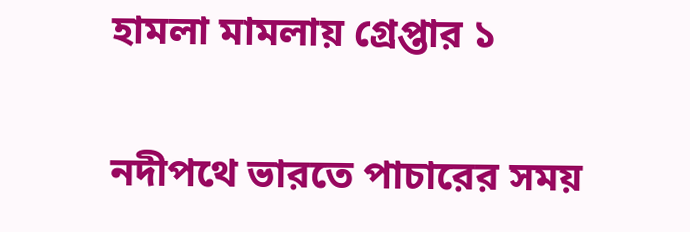হামলা মামলায় গ্রেপ্তার ১

নদীপথে ভারতে পাচারের সময়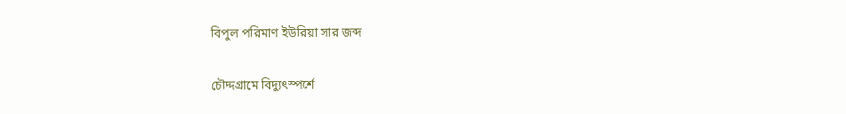বিপুল পরিমাণ ইউরিয়া সার জব্দ

চৌদ্দগ্রামে বিদ্যুৎস্পর্শে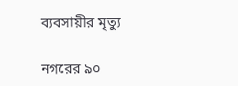ব্যবসায়ীর মৃত্যু

নগরের ৯০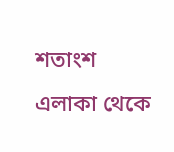শতাংশ এলাকা থেকে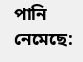পানি নেমেছে: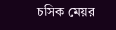চসিক মেয়র